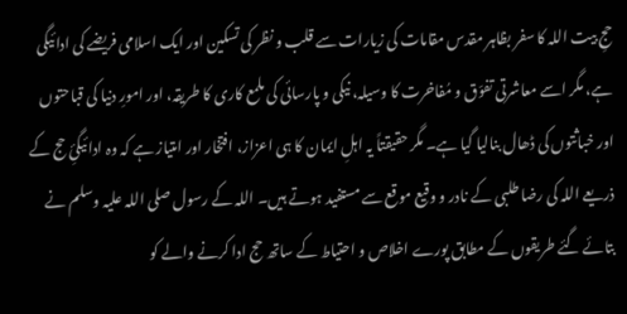حجِ بیت اللہ کا سفر بظاہر مقدس مقامات کی زیارات سے قلب و نظر کی تسکین اور ایک اسلامی فریضے کی ادائیگی ہے، مگر اسے معاشرتی تفوّق و مُفاخرت کا وسیلہ، نیکی و پارسائی کی ملمع کاری کا طریقہ، اور امورِ دنیا کی قباحتوں اور خباثتوں کی ڈھال بنالیا گیا ہے۔ مگر حقیقتاً یہ اہلِ ایمان کا ہی اعزاز، افتخار اور امتیاز ہے کہ وہ ادائیگیِٔ حج کے ذریعے اللہ کی رضا طلبی کے نادر و وقیع موقع سے مستفید ہوتے ہیں۔ اللہ کے رسول صلی اللہ علیہ وسلم نے بتائے گئے طریقوں کے مطابق پورے اخلاص و احتیاط کے ساتھ حج ادا کرنے والے کو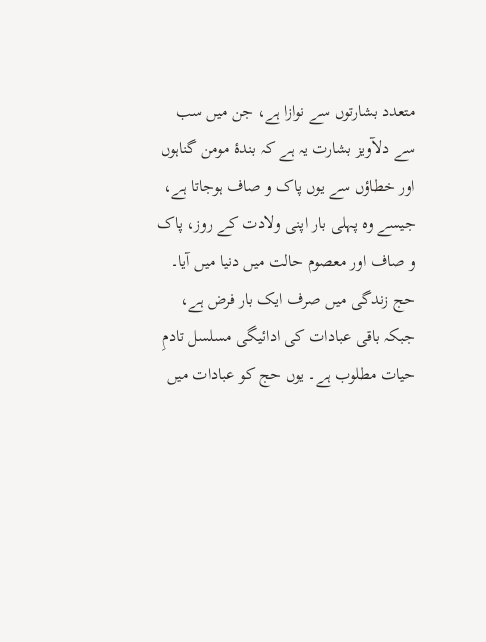متعدد بشارتوں سے نوازا ہے، جن میں سب سے دلآویز بشارت یہ ہے کہ بندۂ مومن گناہوں اور خطاؤں سے یوں پاک و صاف ہوجاتا ہے، جیسے وہ پہلی بار اپنی ولادت کے روز، پاک و صاف اور معصوم حالت میں دنیا میں آیا۔
حج زندگی میں صرف ایک بار فرض ہے، جبکہ باقی عبادات کی ادائیگی مسلسل تادمِ حیات مطلوب ہے۔ یوں حج کو عبادات میں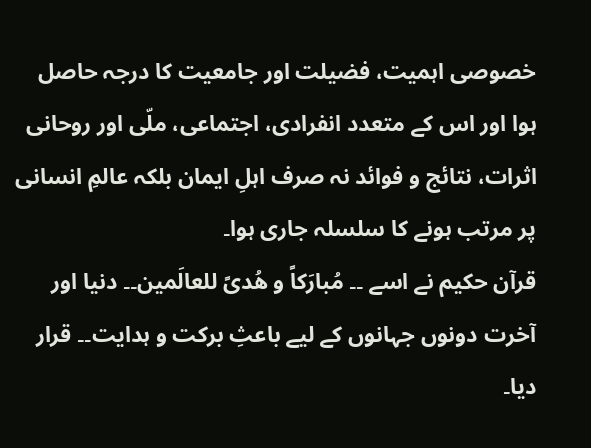خصوصی اہمیت، فضیلت اور جامعیت کا درجہ حاصل ہوا اور اس کے متعدد انفرادی، اجتماعی، ملّی اور روحانی اثرات، نتائج و فوائد نہ صرف اہلِ ایمان بلکہ عالمِ انسانی پر مرتب ہونے کا سلسلہ جاری ہوا۔
قرآن حکیم نے اسے ۔۔ مُبارَکاً و ھُدیً للعالَمین۔۔ دنیا اور آخرت دونوں جہانوں کے لیے باعثِ برکت و ہدایت۔۔ قرار دیا۔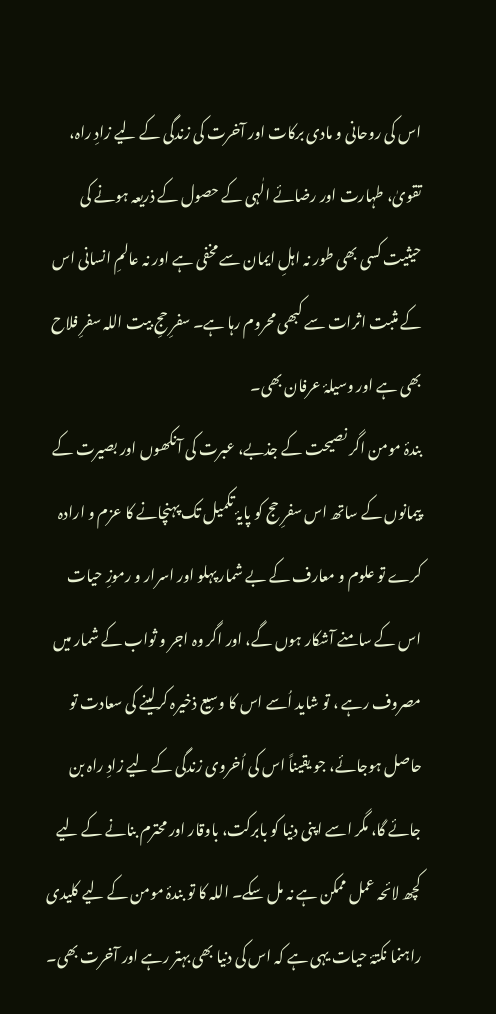اس کی روحانی و مادی برکات اور آخرت کی زندگی کے لیے زادِ راہ، تقویٰ، طہارت اور رضائے الٰہی کے حصول کے ذریعہ ہونے کی حیثیت کسی بھی طور نہ اہلِ ایمان سے مخفی ہے اور نہ عالمِ انسانی اس کے مثبت اثرات سے کبھی محروم رہا ہے۔ سفرِ حجِ بیت اللہ سفرِ فلاح بھی ہے اور وسیلۂ عرفان بھی۔
بندۂ مومن اگر نصیحت کے جذبے، عبرت کی آنکھوں اور بصیرت کے پیمانوں کے ساتھ اس سفرِ حج کو پایۂ تکمیل تک پہنچانے کا عزم و ارادہ کرے تو علوم و معارف کے بے شمار پہلو اور اسرار و رموزِ حیات اس کے سامنے آشکار ہوں گے، اور اگر وہ اجر و ثواب کے شمار میں مصروف رہے ، تو شاید اُسے اس کا وسیع ذخیرہ کرلینے کی سعادت تو حاصل ہوجائے، جو یقیناً اس کی اُخروی زندگی کے لیے زادِ راہ بن جائے گا، مگر اسے اپنی دنیا کو بابرکت، باوقار اور محترم بنانے کے لیے کچھ لائحہ عمل ممکن ہے نہ مل سکے۔ اللہ کا تو بندۂ مومن کے لیے کلیدی راہنما نکتۂ حیات یہی ہے کہ اس کی دنیا بھی بہتر رہے اور آخرت بھی۔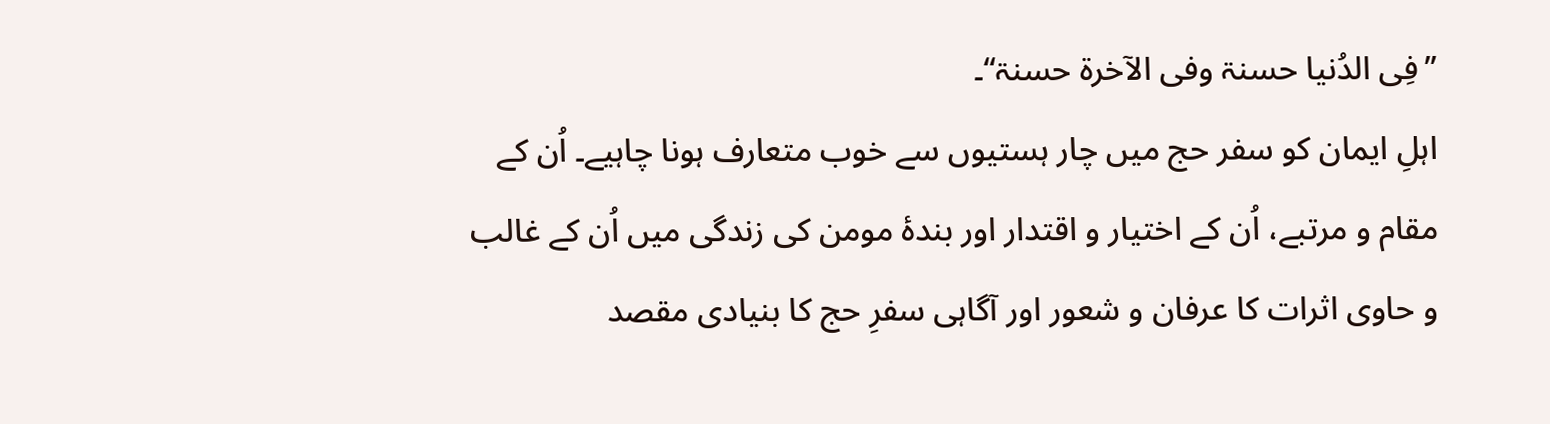’’فِی الدُنیا حسنۃ وفی الآخرۃ حسنۃ‘‘۔
اہلِ ایمان کو سفر حج میں چار ہستیوں سے خوب متعارف ہونا چاہیے۔ اُن کے مقام و مرتبے، اُن کے اختیار و اقتدار اور بندۂ مومن کی زندگی میں اُن کے غالب و حاوی اثرات کا عرفان و شعور اور آگاہی سفرِ حج کا بنیادی مقصد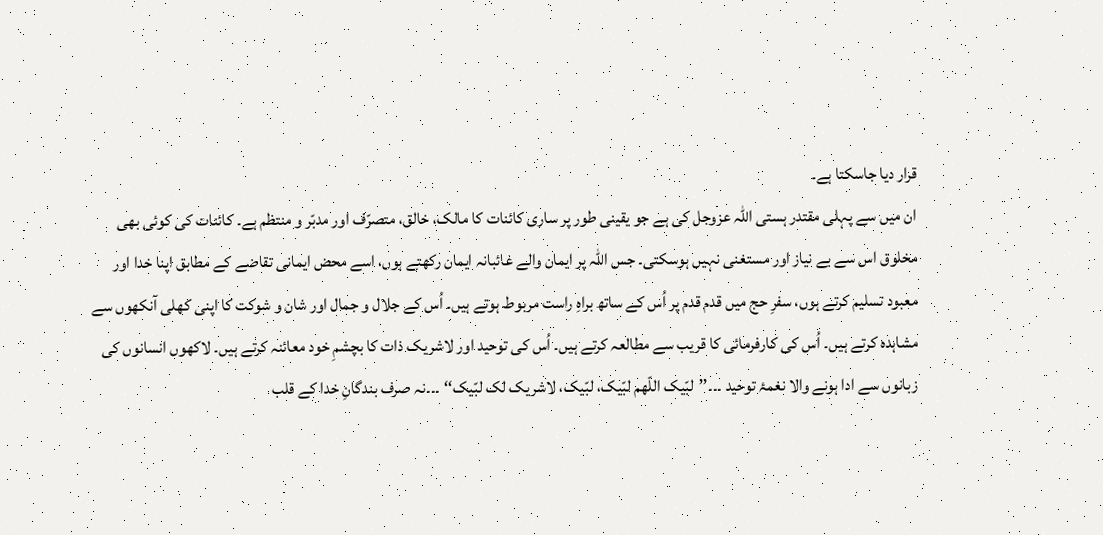قرار دیا جاسکتا ہے۔
ان میں سے پہلی مقتدر ہستی اللہ عزوجل کی ہے جو یقینی طور پر ساری کائنات کا مالک، خالق، متصرّف اور مدبّر و منتظم ہے۔ کائنات کی کوئی بھی مخلوق اس سے بے نیاز اور مستغنی نہیں ہوسکتی۔ جس اللہ پر ایمان والے غائبانہ ایمان رکھتے ہوں، اسے محض ایمانی تقاضے کے مطابق اپنا خدا اور معبود تسلیم کرتے ہوں، سفرِ حج میں قدم قدم پر اُس کے ساتھ براہِ راست مربوط ہوتے ہیں۔ اُس کے جلال و جمال اور شان و شوکت کا اپنی کھلی آنکھوں سے مشاہدہ کرتے ہیں۔ اُس کی کارفرمائی کا قریب سے مطالعہ کرتے ہیں۔ اُس کی توحید اور لاشریک ذات کا بچشمِ خود معائنہ کرتے ہیں۔ لاکھوں انسانوں کی زبانوں سے ادا ہونے والا نغمۂ توحید ۔۔۔’’لبّیک اللّھم لبّیک، لبّیک، لاشریک لک لبّیک‘‘ ۔۔۔نہ صرف بندگانِ خدا کے قلب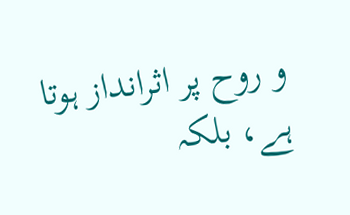و روح پر اثرانداز ہوتا ہے، بلکہ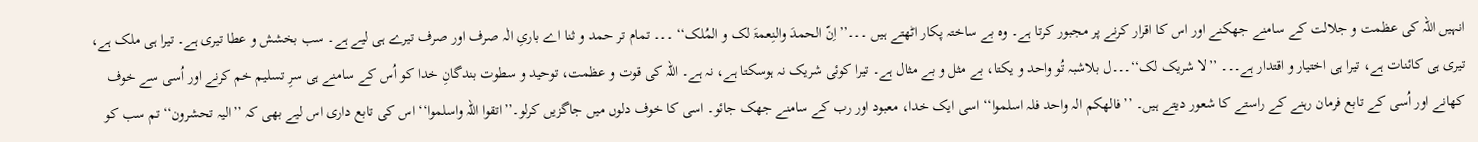انہیں اللہ کی عظمت و جلالت کے سامنے جھکنے اور اس کا اقرار کرنے پر مجبور کرتا ہے۔ وہ بے ساختہ پکار اٹھتے ہیں ۔۔۔’’اِنّ الحمدَ والنِعمۃَ لک و المُلک‘‘ ۔۔۔ تمام تر حمد و ثنا اے باریِ الٰہ صرف اور صرف تیرے ہی لیے ہے۔ سب بخشش و عطا تیری ہے۔ تیرا ہی ملک ہے، تیری ہی کائنات ہے، تیرا ہی اختیار و اقتدار ہے۔۔۔ ’’لا شریک لک‘‘۔۔۔ل بلاشبہ تُو واحد و یکتا، بے مثل و بے مثال ہے۔ تیرا کوئی شریک نہ ہوسکتا ہے، نہ ہے۔ اللہ کی قوت و عظمت، توحید و سطوت بندگانِ خدا کو اُس کے سامنے ہی سرِ تسلیم خم کرنے اور اُسی سے خوف کھانے اور اُسی کے تابع فرمان رہنے کے راستے کا شعور دیتے ہیں۔ ’’فالھکم الہ واحد فلہ اسلموا‘‘ اسی ایک خدا، معبود اور رب کے سامنے جھک جائو۔ اسی کا خوف دلوں میں جاگزیں کرلو۔’’اتقوا اللہ واسلموا‘‘ اس کی تابع داری اس لیے بھی کہ ’’الیہ تحشرون‘‘ تم سب کو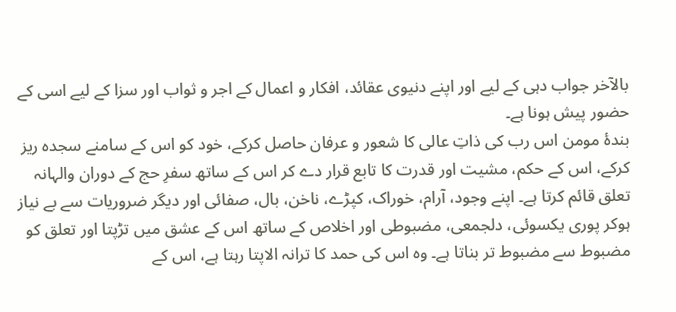بالآخر جواب دہی کے لیے اور اپنے دنیوی عقائد، افکار و اعمال کے اجر و ثواب اور سزا کے لیے اسی کے حضور پیش ہونا ہے۔
بندۂ مومن اس رب کی ذاتِ عالی کا شعور و عرفان حاصل کرکے، خود کو اس کے سامنے سجدہ ریز کرکے، اس کے حکم، مشیت اور قدرت کا تابع قرار دے کر اس کے ساتھ سفرِ حج کے دوران والہانہ تعلق قائم کرتا ہے۔ اپنے وجود، آرام، خوراک، کپڑے، ناخن، بال، صفائی اور دیگر ضروریات سے بے نیاز ہوکر پوری یکسوئی، دلجمعی، مضبوطی اور اخلاص کے ساتھ اس کے عشق میں تڑپتا اور تعلق کو مضبوط سے مضبوط تر بناتا ہے۔ وہ اس کی حمد کا ترانہ الاپتا رہتا ہے، اس کے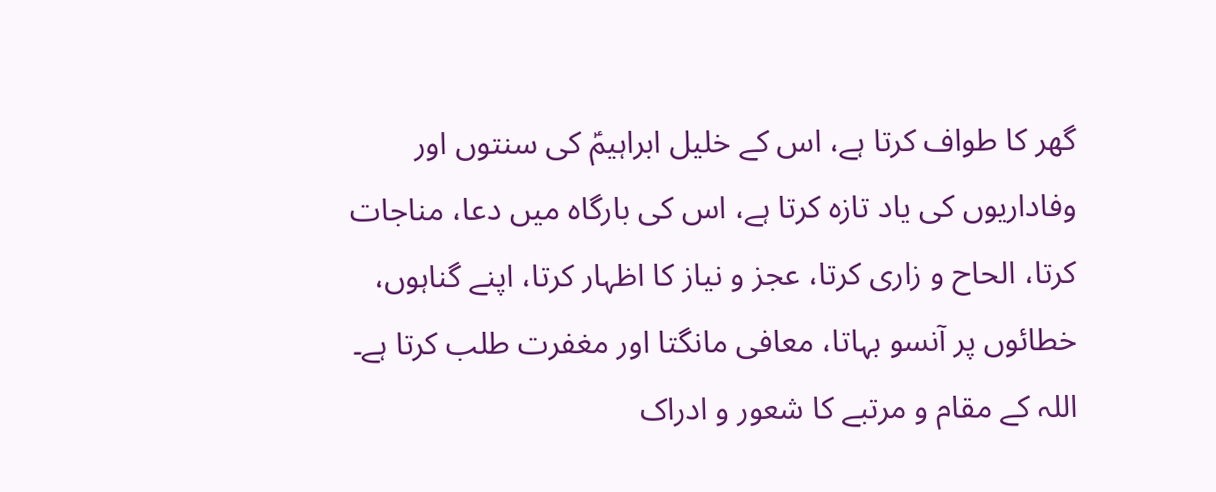گھر کا طواف کرتا ہے، اس کے خلیل ابراہیمؑ کی سنتوں اور وفاداریوں کی یاد تازہ کرتا ہے، اس کی بارگاہ میں دعا، مناجات کرتا، الحاح و زاری کرتا، عجز و نیاز کا اظہار کرتا، اپنے گناہوں، خطائوں پر آنسو بہاتا، معافی مانگتا اور مغفرت طلب کرتا ہے۔ اللہ کے مقام و مرتبے کا شعور و ادراک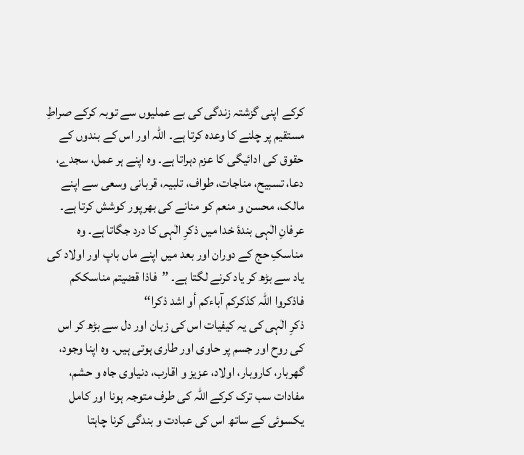کرکے اپنی گزشتہ زندگی کی بے عملیوں سے توبہ کرکے صراطِ مستقیم پر چلنے کا وعدہ کرتا ہے۔ اللہ اور اس کے بندوں کے حقوق کی ادائیگی کا عزم دہراتا ہے۔ وہ اپنے ہر عمل، سجدے، دعا، تسبیح، مناجات، طواف، تلبیہ، قربانی وسعی سے اپنے مالک، محسن و منعم کو منانے کی بھرپور کوشش کرتا ہے۔ عرفانِ الٰہی بندۂ خدا میں ذکرِ الٰہی کا درد جگاتا ہے۔ وہ مناسکِ حج کے دوران اور بعد میں اپنے ماں باپ اور اولاد کی یاد سے بڑھ کر یاد کرنے لگتا ہے۔ ’’فاذا قضیتم مناسککم فاذکروا اللہ کذکرکم آباءکم أو اشد ذکرا‘‘
ذکرِ الٰہی کی یہ کیفیات اس کی زبان اور دل سے بڑھ کر اس کی روح اور جسم پر حاوی اور طاری ہوتی ہیں۔ وہ اپنا وجود، گھربار، کاروبار، اولاد، عزیز و اقارب، دنیاوی جاہ و حشم، مفادات سب ترک کرکے اللہ کی طرف متوجہ ہونا اور کامل یکسوئی کے ساتھ اس کی عبادت و بندگی کرنا چاہتا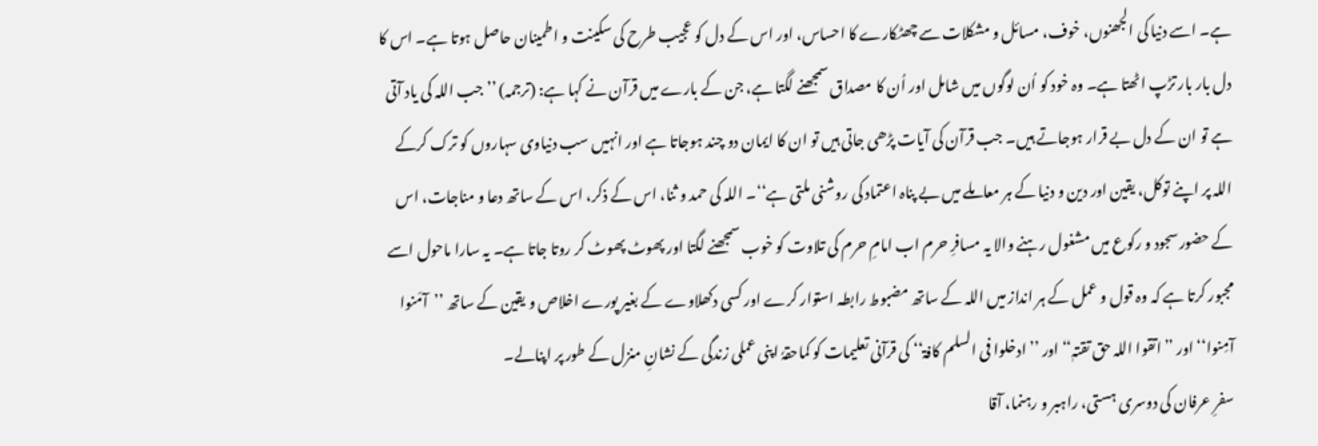ہے۔ اسے دنیا کی الجھنوں، خوف، مسائل و مشکلات سے چھٹکارے کا احساس، اور اس کے دل کو عجیب طرح کی سکینت و اطمینان حاصل ہوتا ہے۔ اس کا دل بار بار تڑپ اٹھتا ہے۔ وہ خود کو اُن لوگوں میں شامل اور اُن کا مصداق سمجھنے لگتا ہے، جن کے بارے میں قرآن نے کہا ہے: (ترجمہ) ’’جب اللہ کی یاد آتی ہے تو ان کے دل بے قرار ہوجاتے ہیں۔ جب قرآن کی آیات پڑھی جاتی ہیں تو ان کا ایمان دو چند ہوجاتا ہے اور انہیں سب دنیاوی سہاروں کو ترک کرکے اللہ پر اپنے توکل، یقین اور دین و دنیا کے ہر معاملے میں بے پناہ اعتماد کی روشنی ملتی ہے‘‘۔ اللہ کی حمد و ثنا، اس کے ذکر، اس کے ساتھ دعا و مناجات، اس کے حضور سجود و رکوع میں مشغول رہنے والا یہ مسافرِ حرم اب امامِ حرم کی تلاوت کو خوب سمجھنے لگتا اور پھوٹ پھوٹ کر روتا جاتا ہے۔ یہ سارا ماحول اسے مجبور کرتا ہے کہ وہ قول و عمل کے ہر انداز میں اللہ کے ساتھ مضبوط رابطہ استوار کرے اور کسی دکھلاوے کے بغیر پورے اخلاص و یقین کے ساتھ ’’آمَنوا آمِنوا‘‘ اور ’’اتقوا اللہ حق تقتہٖ‘‘ اور ’’ادخلوا فی السلم کافۃ‘‘ کی قرآنی تعلیمات کو کماحقہٗ اپنی عملی زندگی کے نشانِ منزل کے طور پر اپنالے۔
سفرِ عرفان کی دوسری ہستی، راہبر و رہنما، آقا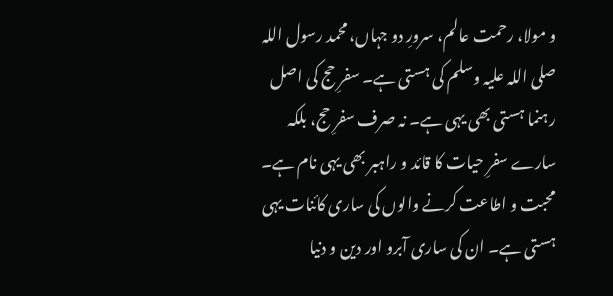و مولا، رحمت عالم، سرورِ دو جہاں، محمد رسول اللہ صلی اللہ علیہ وسلم کی ہستی ہے۔ سفرِ حج کی اصل رہنما ہستی بھی یہی ہے۔ نہ صرف سفرِ حج، بلکہ سارے سفرِ حیات کا قائد و راہبر بھی یہی نام ہے۔ محبت و اطاعت کرنے والوں کی ساری کائنات یہی ہستی ہے۔ ان کی ساری آبرو اور دین و دنیا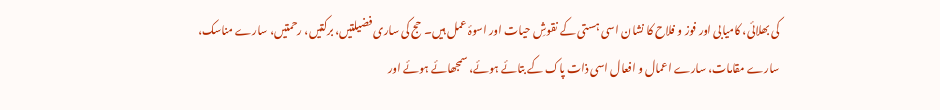کی بھلائی، کامیابی اور فوز و فلاح کا نشان اسی ہستی کے نقوشِ حیات اور اسوۂ عمل ہیں۔ حج کی ساری فضیلتیں، برکتیں، رحمتیں، سارے مناسک، سارے مقامات، سارے اعمال و افعال اسی ذات پاک کے بتائے ہوئے، سمجھائے ہوئے اور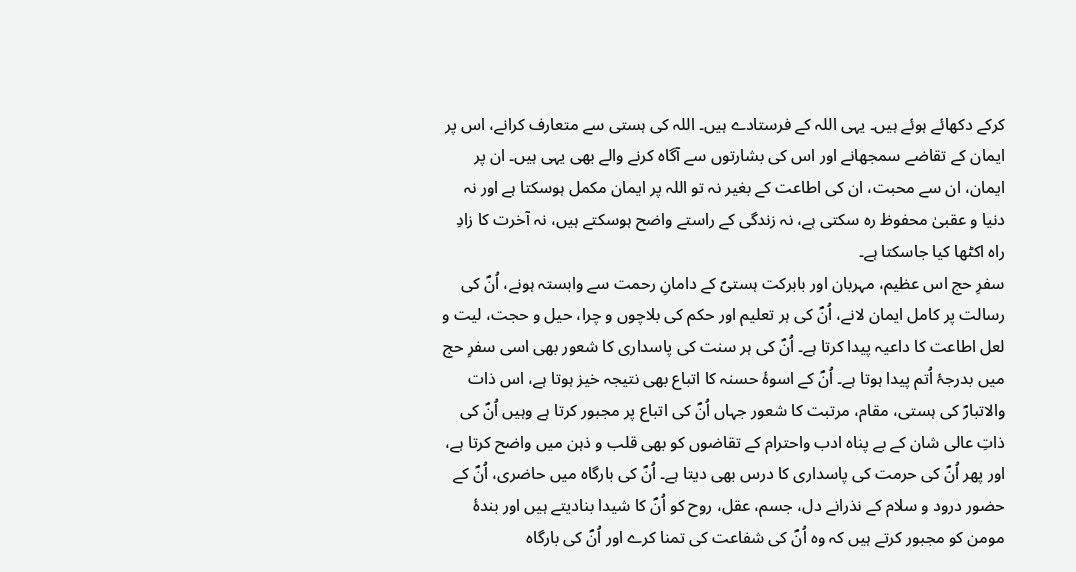کرکے دکھائے ہوئے ہیں۔ یہی اللہ کے فرستادے ہیں۔ اللہ کی ہستی سے متعارف کرانے، اس پر ایمان کے تقاضے سمجھانے اور اس کی بشارتوں سے آگاہ کرنے والے بھی یہی ہیں۔ ان پر ایمان، ان سے محبت، ان کی اطاعت کے بغیر نہ تو اللہ پر ایمان مکمل ہوسکتا ہے اور نہ دنیا و عقبیٰ محفوظ رہ سکتی ہے، نہ زندگی کے راستے واضح ہوسکتے ہیں، نہ آخرت کا زادِ راہ اکٹھا کیا جاسکتا ہے۔
سفرِ حج اس عظیم، مہربان اور بابرکت ہستیؐ کے دامانِ رحمت سے وابستہ ہونے، اُنؐ کی رسالت پر کامل ایمان لانے، اُنؐ کی ہر تعلیم اور حکم کی بلاچوں و چرا، حیل و حجت، لیت و لعل اطاعت کا داعیہ پیدا کرتا ہے۔ اُنؐ کی ہر سنت کی پاسداری کا شعور بھی اسی سفرِ حج میں بدرجۂ اُتم پیدا ہوتا ہے۔ اُنؐ کے اسوۂ حسنہ کا اتباع بھی نتیجہ خیز ہوتا ہے، اس ذات والاتبارؐ کی ہستی، مقام، مرتبت کا شعور جہاں اُنؐ کی اتباع پر مجبور کرتا ہے وہیں اُنؐ کی ذاتِ عالی شان کے بے پناہ ادب واحترام کے تقاضوں کو بھی قلب و ذہن میں واضح کرتا ہے، اور پھر اُنؐ کی حرمت کی پاسداری کا درس بھی دیتا ہے۔ اُنؐ کی بارگاہ میں حاضری، اُنؐ کے حضور درود و سلام کے نذرانے دل، جسم، عقل، روح کو اُنؐ کا شیدا بنادیتے ہیں اور بندۂ مومن کو مجبور کرتے ہیں کہ وہ اُنؐ کی شفاعت کی تمنا کرے اور اُنؐ کی بارگاہ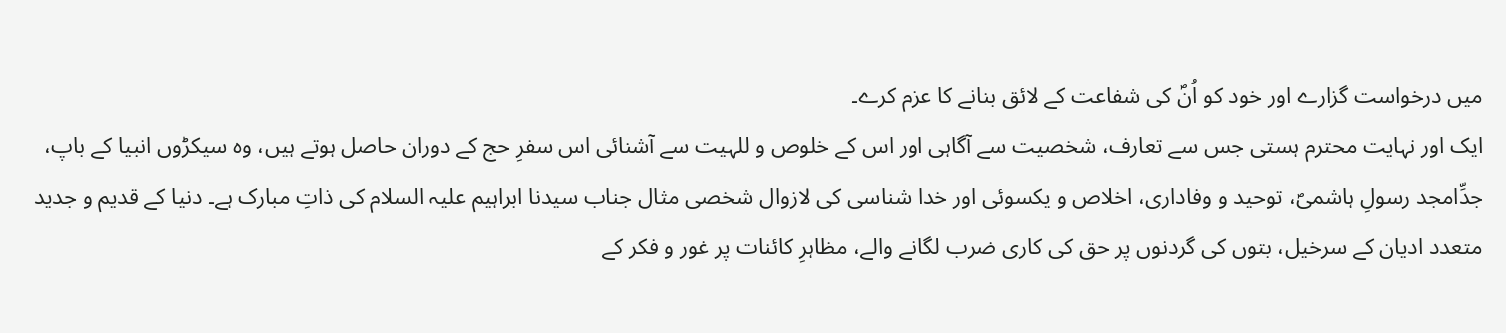میں درخواست گزارے اور خود کو اُنؐ کی شفاعت کے لائق بنانے کا عزم کرے۔
ایک اور نہایت محترم ہستی جس سے تعارف، شخصیت سے آگاہی اور اس کے خلوص و للہیت سے آشنائی اس سفرِ حج کے دوران حاصل ہوتے ہیں، وہ سیکڑوں انبیا کے باپ، جدِّامجد رسولِ ہاشمیؐ، توحید و وفاداری، اخلاص و یکسوئی اور خدا شناسی کی لازوال شخصی مثال جناب سیدنا ابراہیم علیہ السلام کی ذاتِ مبارک ہے۔ دنیا کے قدیم و جدید متعدد ادیان کے سرخیل، بتوں کی گردنوں پر حق کی کاری ضرب لگانے والے، مظاہرِ کائنات پر غور و فکر کے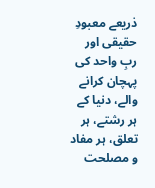ذریعے معبودِ حقیقی اور ربِ واحد کی پہچان کرانے والے، دنیا کے ہر رشتے، ہر تعلق، ہر مفاد و مصلحت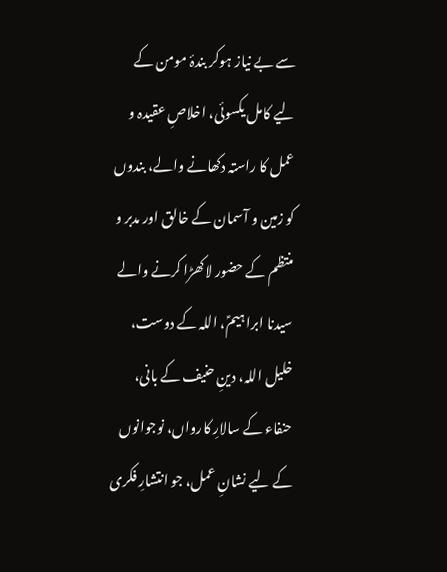سے بے نیاز ہوکر بندۂ مومن کے لیے کامل یکسوئی، اخلاصِ عقیدہ و عمل کا راستہ دکھانے والے، بندوں کو زمین و آسمان کے خالق اور مدبر و منتظم کے حضور لاکھڑا کرنے والے سیدنا ابراہیمؑ، اللہ کے دوست، خلیل اللہ، دینِ حنیف کے بانی، حنفاء کے سالارِ کارواں، نوجوانوں کے لیے نشانِ عمل، جو انتشارِ فکری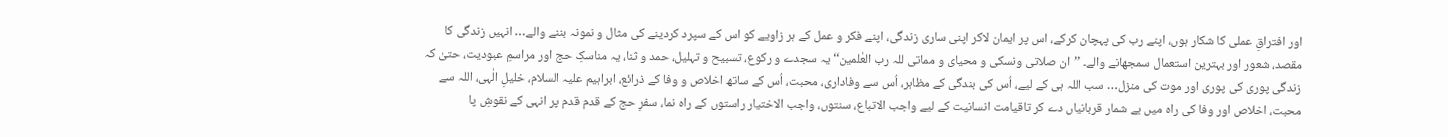اور افتراقِ عملی کا شکار ہوں، اپنے رب کی پہچان کرکے، اس پر ایمان لاکر اپنی ساری زندگی، اپنے فکر و عمل کے ہر زاویے کو اس کے سپرد کردینے کی مثال و نمونہ بننے والے… انہیں زندگی کا مقصد، شعور اور بہترین استعمال سمجھانے والے۔ ’’ان صلاتی ونسکی و محیای و مماتی للہ رب العٰلمین‘‘ یہ سجدے و رکوع، تسبیح و تہلیل، حمد و ثنا، یہ مناسکِ حج اور مراسمِ عبودیت، حتیٰ کہ زندگی پوری کی پوری اور موت کی منزل… سب اللہ ہی کے لیے، اُس کی بندگی کے مظاہر، اُس سے وفاداری، محبت، اُس کے ساتھ اخلاص و وفا کے ذرائع، ابراہیم علیہ السلام، خلیلِ الٰہی، اللہ سے محبت، اخلاص اور وفا کی راہ میں بے شمار قربانیاں دے کر تاقیامت انسانیت کے لیے واجب الاتباع، سنتوں، واجب الاختیار راستوں کے راہ نما، سفرِ حج کے قدم قدم پر انہی کے نقوشِ پا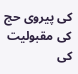کی پیروی حج کی مقبولیت کی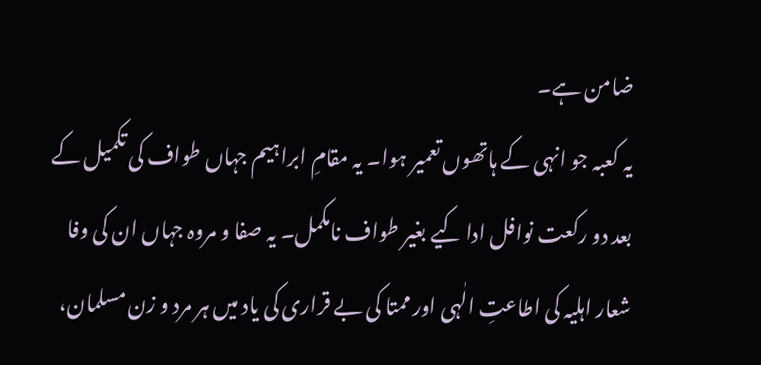ضامن ہے۔
یہ کعبہ جو انہی کے ہاتھوں تعمیر ہوا۔ یہ مقامِ ابراہیم جہاں طواف کی تکمیل کے بعد دو رکعت نوافل ادا کیے بغیر طواف نامکمل۔ یہ صفا و مروہ جہاں ان کی وفا شعار اہلیہ کی اطاعتِ الٰہی اور ممتا کی بے قراری کی یاد میں ہر مرد و زن مسلمان،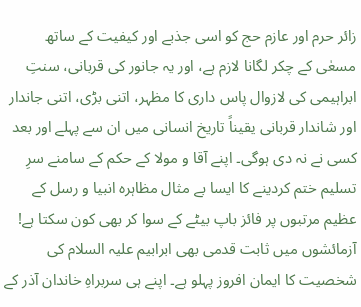زائر حرم اور عازم حج کو اسی جذبے اور کیفیت کے ساتھ مسعٰی کے چکر لگانا لازم ہے، اور یہ جانور کی قربانی، سنتِ ابراہیمی کی لازوال پاس داری کا مظہر، اتنی بڑی، اتنی جاندار اور شاندار قربانی یقیناً تاریخ انسانی میں ان سے پہلے اور بعد کسی نے نہ دی ہوگی۔ اپنے آقا و مولا کے حکم کے سامنے سرِ تسلیم ختم کردینے کا ایسا بے مثال مظاہرہ انبیا و رسل کے عظیم مرتبوں پر فائز باپ بیٹے کے سوا کر بھی کون سکتا ہے!
آزمائشوں میں ثابت قدمی بھی ابرابیم علیہ السلام کی شخصیت کا ایمان افروز پہلو ہے۔ اپنے ہی سربراہِ خاندان آذر کے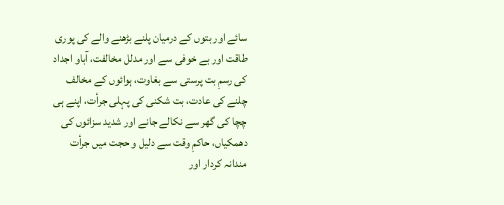سائے اور بتوں کے درمیان پلنے بڑھنے والے کی پوری طاقت اور بے خوفی سے اور مدلل مخالفت، آباو اجداد کی رسمِ بت پرستی سے بغاوت، ہوائوں کے مخالف چلنے کی عادت، بت شکنی کی پہلی جرأت، اپنے ہی چچا کی گھر سے نکالے جانے اور شدید سزائوں کی دھمکیاں، حاکمِ وقت سے دلیل و حجت میں جرأت مندانہ کردار اور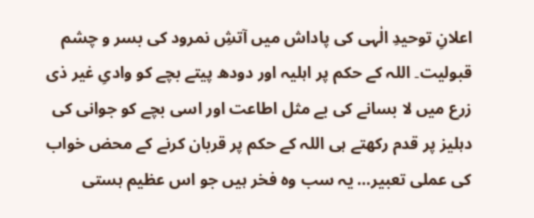اعلانِ توحیدِ الٰہی کی پاداش میں آتشِ نمرود کی بسر و چشم قبولیت۔ اللہ کے حکم پر اہلیہ اور دودھ پیتے بچے کو وادیِ غیر ذی زرع میں لا بسانے کی بے مثل اطاعت اور اسی بچے کو جوانی کی دہلیز پر قدم رکھتے ہی اللہ کے حکم پر قربان کرنے کے محض خواب کی عملی تعبیر… یہ سب وہ فخر ہیں جو اس عظیم ہستی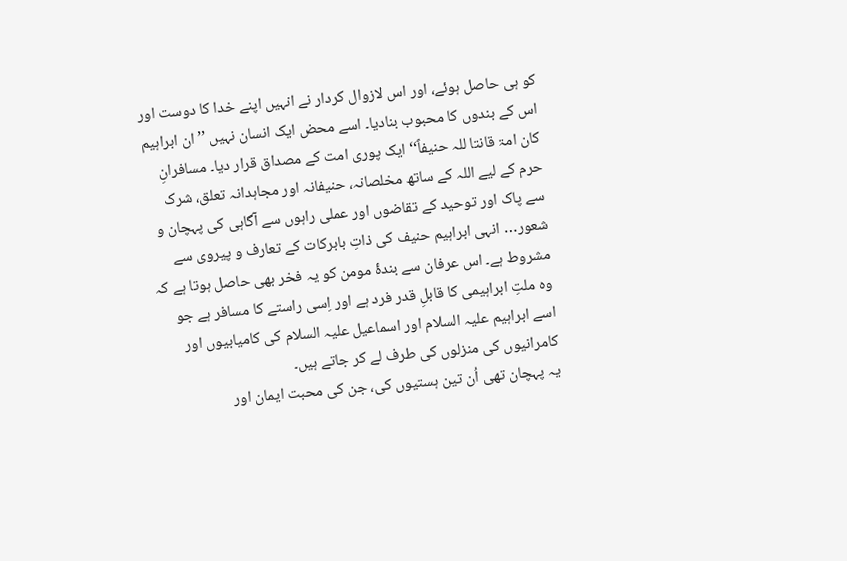کو ہی حاصل ہوئے، اور اس لازوال کردار نے انہیں اپنے خدا کا دوست اور اس کے بندوں کا محبوب بنادیا۔ اسے محض ایک انسان نہیں ’’ان ابراہیم کان امۃ قانتا للہ حنیفاً‘‘ ایک پوری امت کے مصداق قرار دیا۔ مسافرانِ حرم کے لیے اللہ کے ساتھ مخلصانہ، حنیفانہ اور مجاہدانہ تعلق، شرک سے پاک اور توحید کے تقاضوں اور عملی راہوں سے آگاہی کی پہچان و شعور… انہی ابراہیم حنیف کی ذاتِ بابرکات کے تعارف و پیروی سے مشروط ہے۔ اس عرفان سے بندۂ مومن کو یہ فخر بھی حاصل ہوتا ہے کہ وہ ملتِ ابراہیمی کا قابلِ قدر فرد ہے اور اِسی راستے کا مسافر ہے جو اسے ابراہیم علیہ السلام اور اسماعیل علیہ السلام کی کامیابیوں اور کامرانیوں کی منزلوں کی طرف لے کر جاتے ہیں۔
یہ پہچان تھی اُن تین ہستیوں کی، جن کی محبت ایمان اور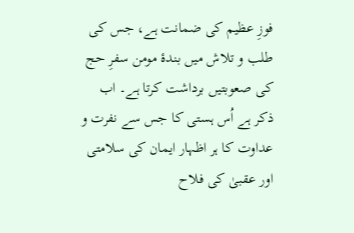فوزِ عظیم کی ضمانت ہے، جس کی طلب و تلاش میں بندۂ مومن سفرِ حج کی صعوبتیں برداشت کرتا ہے۔ اب ذکر ہے اُس ہستی کا جس سے نفرت و عداوت کا ہر اظہار ایمان کی سلامتی اور عقبیٰ کی فلاح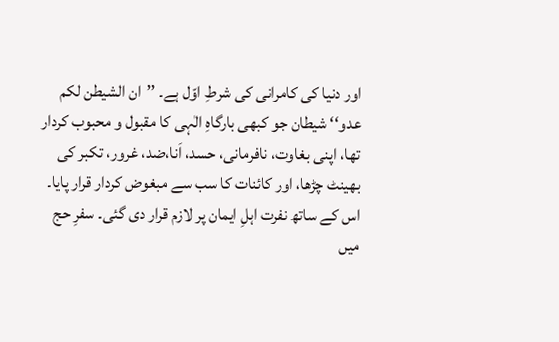اور دنیا کی کامرانی کی شرطِ اوّل ہے۔ ’’ان الشیطن لکم عدو‘‘ شیطان جو کبھی بارگاہِ الٰہی کا مقبول و محبوب کردار تھا، اپنی بغاوت، نافرمانی، حسد، اَنا،ضد، غرور، تکبر کی بھینٹ چڑھا، اور کائنات کا سب سے مبغوض کردار قرار پایا۔ اس کے ساتھ نفرت اہلِ ایمان پر لازم قرار دی گئی۔ سفرِ حج میں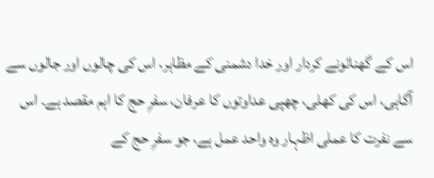اس کے گھنائونے کردار اور خدا دشمنی کے مظاہر، اس کی چالوں اور جالوں سے آگاہی، اس کی کھلی، چھپی عداوتوں کا عرفان، سفرِ حج کا اہم مقصد ہے۔ اس سے نفرت کا عملی اظہار وہ واحد عمل ہے، جو سفرِ حج کے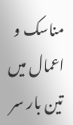مناسک و اعمال میں تین بار سر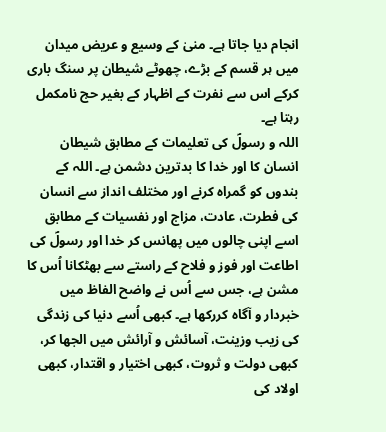انجام دیا جاتا ہے۔ منیٰ کے وسیع و عریض میدان میں ہر قسم کے بڑے، چھوٹے شیطان پر سنگ باری کرکے اس سے نفرت کے اظہار کے بغیر حج نامکمل رہتا ہے۔
اللہ و رسولؐ کی تعلیمات کے مطابق شیطان انسان کا اور خدا کا بدترین دشمن ہے۔ اللہ کے بندوں کو گمراہ کرنے اور مختلف انداز سے انسان کی فطرت، عادت، مزاج اور نفسیات کے مطابق اسے اپنی چالوں میں پھانس کر خدا اور رسولؐ کی اطاعت اور فوز و فلاح کے راستے سے بھٹکانا اُس کا مشن ہے، جس سے اُس نے واضح الفاظ میں خبردار و آگاہ کررکھا ہے۔ کبھی اُسے دنیا کی زندگی کی زیب وزینت، آسائش و آرائش میں الجھا کر، کبھی دولت و ثروت، کبھی اختیار و اقتدار، کبھی اولاد کی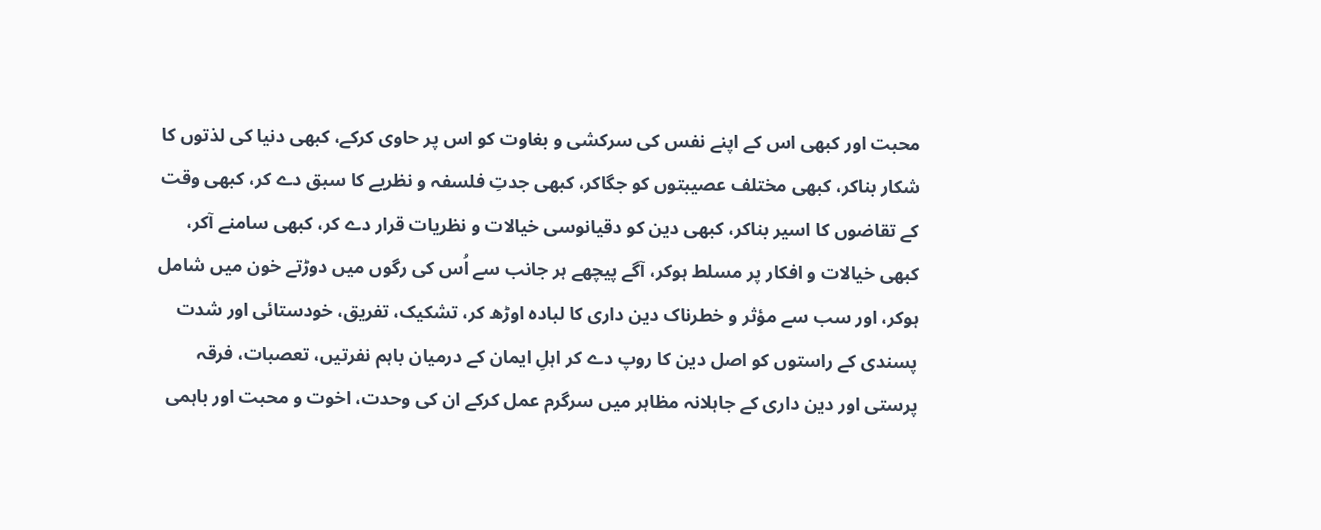محبت اور کبھی اس کے اپنے نفس کی سرکشی و بغاوت کو اس پر حاوی کرکے، کبھی دنیا کی لذتوں کا شکار بناکر، کبھی مختلف عصیبتوں کو جگاکر، کبھی جدتِ فلسفہ و نظریے کا سبق دے کر، کبھی وقت کے تقاضوں کا اسیر بناکر، کبھی دین کو دقیانوسی خیالات و نظریات قرار دے کر، کبھی سامنے آکر، کبھی خیالات و افکار پر مسلط ہوکر، آگے پیچھے ہر جانب سے اُس کی رگوں میں دوڑتے خون میں شامل ہوکر، اور سب سے مؤثر و خطرناک دین داری کا لبادہ اوڑھ کر، تشکیک، تفریق، خودستائی اور شدت پسندی کے راستوں کو اصل دین کا روپ دے کر اہلِ ایمان کے درمیان باہم نفرتیں، تعصبات، فرقہ پرستی اور دین داری کے جاہلانہ مظاہر میں سرگرم عمل کرکے ان کی وحدت، اخوت و محبت اور باہمی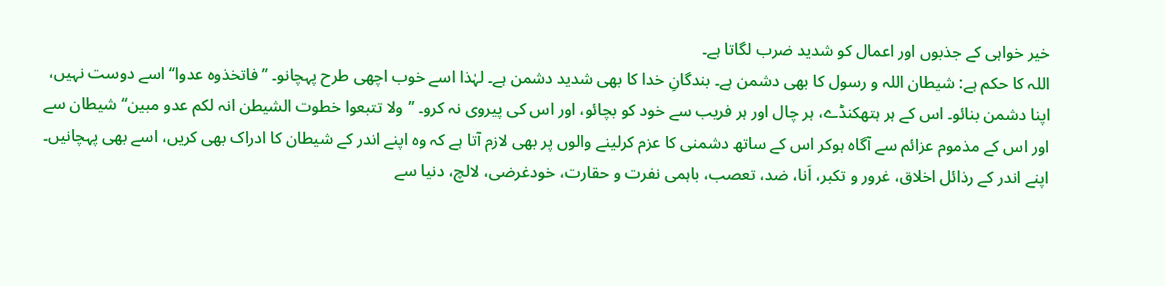خیر خواہی کے جذبوں اور اعمال کو شدید ضرب لگاتا ہے۔
اللہ کا حکم ہے: شیطان اللہ و رسول کا بھی دشمن ہے۔ بندگانِ خدا کا بھی شدید دشمن ہے۔ لہٰذا اسے خوب اچھی طرح پہچانو۔ ’’فاتخذوہ عدوا‘‘ اسے دوست نہیں، اپنا دشمن بنائو۔ اس کے ہر ہتھکنڈے، ہر چال اور ہر فریب سے خود کو بچائو، اور اس کی پیروی نہ کرو۔ ’’ولا تتبعوا خطوت الشیطن انہ لکم عدو مبین‘‘ شیطان سے اور اس کے مذموم عزائم سے آگاہ ہوکر اس کے ساتھ دشمنی کا عزم کرلینے والوں پر بھی لازم آتا ہے کہ وہ اپنے اندر کے شیطان کا ادراک بھی کریں، اسے بھی پہچانیں۔ اپنے اندر کے رذائل اخلاق، غرور و تکبر، اَنا، ضد، تعصب، باہمی نفرت و حقارت، خودغرضی، لالچ، دنیا سے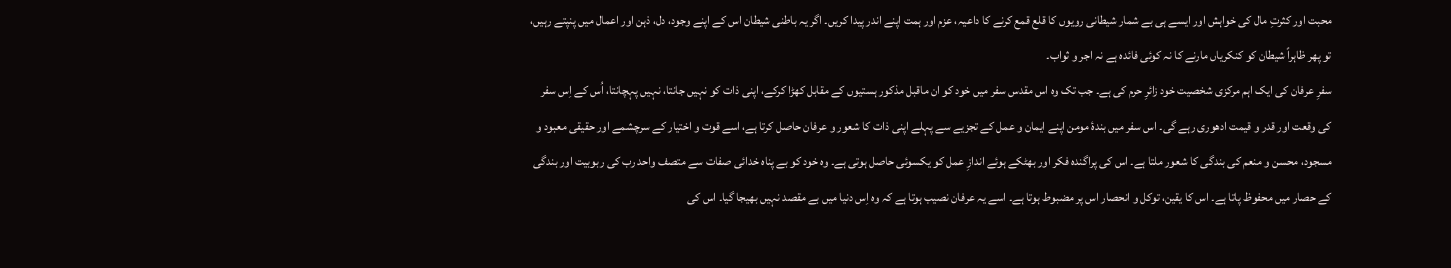محبت اور کثرتِ مال کی خواہش اور ایسے ہی بے شمار شیطانی رویوں کا قلع قمع کرنے کا داعیہ، عزم اور ہمت اپنے اندر پیدا کریں۔ اگر یہ باطنی شیطان اس کے اپنے وجود، دل، ذہن اور اعمال میں پنپتے رہیں، تو پھر ظاہراً شیطان کو کنکریاں مارنے کا نہ کوئی فائدہ ہے نہ اجر و ثواب۔
سفرِ عرفان کی ایک اہم مرکزی شخصیت خود زائرِ حرم کی ہے۔ جب تک وہ اس مقدس سفر میں خود کو ان ماقبل مذکور ہستیوں کے مقابل کھڑا کرکے، اپنی ذات کو نہیں جانتا، نہیں پہچانتا، اُس کے اِس سفر کی وقعت اور قدر و قیمت ادھوری رہے گی۔ اس سفر میں بندۂ مومن اپنے ایمان و عمل کے تجزیے سے پہلے اپنی ذات کا شعور و عرفان حاصل کرتا ہے، اسے قوت و اختیار کے سرچشمے اور حقیقی معبود و مسجود، محسن و منعم کی بندگی کا شعور ملتا ہے۔ اس کی پراگندہ فکر اور بھٹکے ہوئے اندازِ عمل کو یکسوئی حاصل ہوتی ہے۔ وہ خود کو بے پناہ خدائی صفات سے متصف واحد رب کی ربوبیت اور بندگی کے حصار میں محفوظ پاتا ہے۔ اس کا یقین، توکل و انحصار اس پر مضبوط ہوتا ہے۔ اسے یہ عرفان نصیب ہوتا ہے کہ وہ اِس دنیا میں بے مقصد نہیں بھیجا گیا۔ اس کی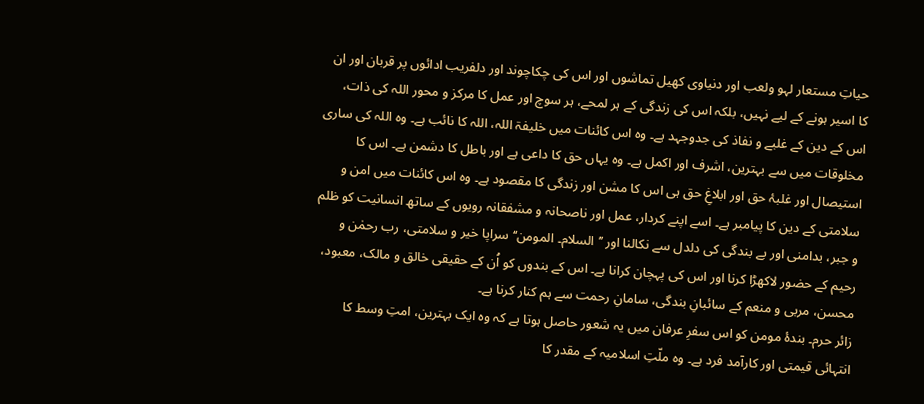حیاتِ مستعار لہو ولعب اور دنیاوی کھیل تماشوں اور اس کی چکاچوند اور دلفریب ادائوں پر قربان اور ان کا اسیر ہونے کے لیے نہیں، بلکہ اس کی زندگی کے ہر لمحے، ہر سوچ اور عمل کا مرکز و محور اللہ کی ذات، اس کے دین کے غلبے و نفاذ کی جدوجہد ہے۔ وہ اس کائنات میں خلیفۃ اللہ، اللہ کا نائب ہے۔ وہ اللہ کی ساری مخلوقات میں سے بہترین، اشرف اور اکمل ہے۔ وہ یہاں حق کا داعی ہے اور باطل کا دشمن ہے۔ اس کا استیصال اور غلبۂ حق اور ابلاغِ حق ہی اس کا مشن اور زندگی کا مقصود ہے۔ وہ اس کائنات میں امن و سلامتی کے دین کا پیامبر ہے۔ اسے اپنے کردار، عمل اور ناصحانہ و مشفقانہ رویوں کے ساتھ انسانیت کو ظلم و جبر، بدامنی اور بے بندگی کی دلدل سے نکالنا اور ’’السلام۔ المومن‘‘ سراپا خیر و سلامتی، رب رحمٰن و رحیم کے حضور لاکھڑا کرنا اور اس کی پہچان کرانا ہے۔ اس کے بندوں کو اُن کے حقیقی خالق و مالک، معبود، محسن، مربی و منعم کے سائبانِ بندگی، سامانِ رحمت سے ہم کنار کرنا ہے۔
زائر حرم۔ بندۂ مومن کو اس سفرِ عرفان میں یہ شعور حاصل ہوتا ہے کہ وہ ایک بہترین، امتِ وسط کا انتہائی قیمتی اور کارآمد فرد ہے۔ وہ ملّتِ اسلامیہ کے مقدر کا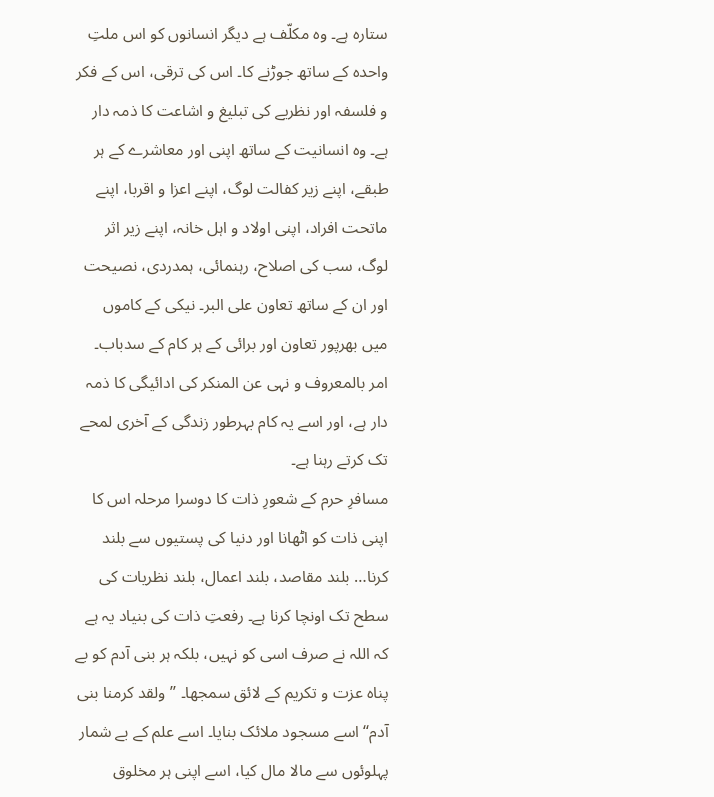ستارہ ہے۔ وہ مکلّف ہے دیگر انسانوں کو اس ملتِ واحدہ کے ساتھ جوڑنے کا۔ اس کی ترقی، اس کے فکر و فلسفہ اور نظریے کی تبلیغ و اشاعت کا ذمہ دار ہے۔ وہ انسانیت کے ساتھ اپنی اور معاشرے کے ہر طبقے، اپنے زیر کفالت لوگ، اپنے اعزا و اقربا، اپنے ماتحت افراد، اپنی اولاد و اہل خانہ، اپنے زیر اثر لوگ، سب کی اصلاح، رہنمائی، ہمدردی، نصیحت اور ان کے ساتھ تعاون علی البر۔ نیکی کے کاموں میں بھرپور تعاون اور برائی کے ہر کام کے سدباب۔ امر بالمعروف و نہی عن المنکر کی ادائیگی کا ذمہ دار ہے، اور اسے یہ کام بہرطور زندگی کے آخری لمحے تک کرتے رہنا ہے۔
مسافرِ حرم کے شعورِ ذات کا دوسرا مرحلہ اس کا اپنی ذات کو اٹھانا اور دنیا کی پستیوں سے بلند کرنا… بلند مقاصد، بلند اعمال، بلند نظریات کی سطح تک اونچا کرنا ہے۔ رفعتِ ذات کی بنیاد یہ ہے کہ اللہ نے صرف اسی کو نہیں، بلکہ ہر بنی آدم کو بے پناہ عزت و تکریم کے لائق سمجھا۔ ’’ولقد کرمنا بنی آدم‘‘ اسے مسجود ملائک بنایا۔ اسے علم کے بے شمار پہلوئوں سے مالا مال کیا، اسے اپنی ہر مخلوق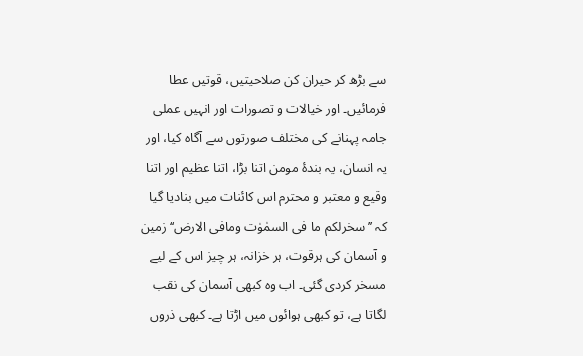سے بڑھ کر حیران کن صلاحیتیں، قوتیں عطا فرمائیں۔ اور خیالات و تصورات اور انہیں عملی جامہ پہنانے کی مختلف صورتوں سے آگاہ کیا، اور یہ انسان، یہ بندۂ مومن اتنا بڑا، اتنا عظیم اور اتنا وقیع و معتبر و محترم اس کائنات میں بنادیا گیا کہ ’’سخرلکم ما فی السمٰوٰت ومافی الارض‘‘ زمین و آسمان کی ہرقوت، ہر خزانہ، ہر چیز اس کے لیے مسخر کردی گئی۔ اب وہ کبھی آسمان کی نقب لگاتا ہے، تو کبھی ہوائوں میں اڑتا ہے۔ کبھی ذروں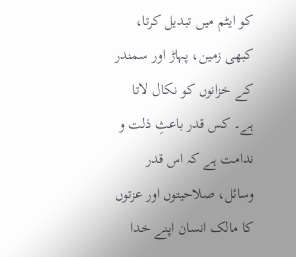کو ایٹم میں تبدیل کرتا، کبھی زمین، پہاڑ اور سمندر کے خزانوں کو نکال لاتا ہے۔ کس قدر باعثِ ذلت و ندامت ہے کہ اس قدر وسائل، صلاحیتوں اور عزتوں کا مالک انسان اپنے خدا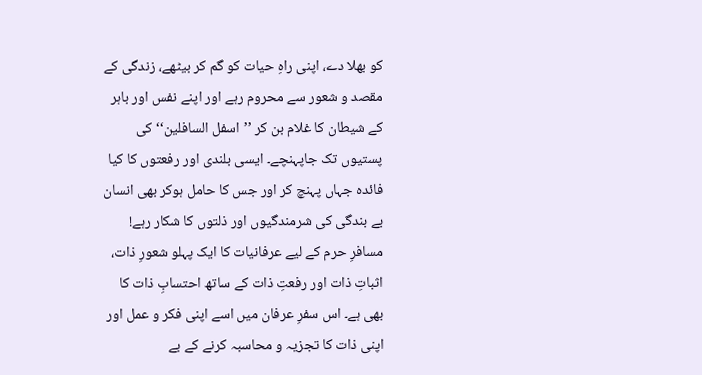کو بھلا دے، اپنی راہِ حیات کو گم کر بیٹھے، زندگی کے مقصد و شعور سے محروم رہے اور اپنے نفس اور باہر کے شیطان کا غلام بن کر ’’اسفل السافلین‘‘ کی پستیوں تک جاپہنچے۔ ایسی بلندی اور رفعتوں کا کیا فائدہ جہاں پہنچ کر اور جس کا حامل ہوکر بھی انسان بے بندگی کی شرمندگیوں اور ذلتوں کا شکار رہے!
مسافرِ حرم کے لیے عرفانیات کا ایک پہلو شعورِ ذات، اثباتِ ذات اور رفعتِ ذات کے ساتھ احتسابِ ذات کا بھی ہے۔ اس سفرِ عرفان میں اسے اپنی فکر و عمل اور اپنی ذات کا تجزیہ و محاسبہ کرنے کے بے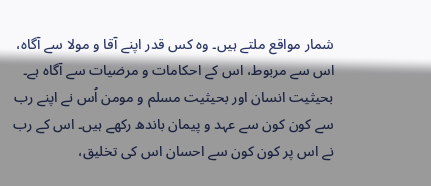شمار مواقع ملتے ہیں۔ وہ کس قدر اپنے آقا و مولا سے آگاہ، اس سے مربوط، اس کے احکامات و مرضیات سے آگاہ ہے۔ بحیثیت انسان اور بحیثیت مسلم و مومن اُس نے اپنے رب سے کون کون سے عہد و پیمان باندھ رکھے ہیں۔ اس کے رب نے اس پر کون کون سے احسان اس کی تخلیق،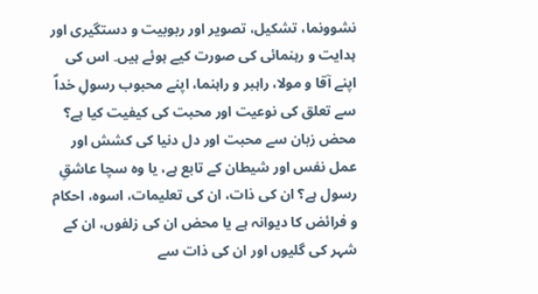نشوونما، تشکیل، تصویر اور ربوبیت و دستگیری اور ہدایت و رہنمائی کی صورت کیے ہوئے ہیں۔ اس کی اپنے آقا و مولا، راہبر و راہنما، اپنے محبوب رسولِ خداؐ سے تعلق کی نوعیت اور محبت کی کیفیت کیا ہے؟ محض زبان سے محبت اور دل دنیا کی کشش اور عمل نفس اور شیطان کے تابع ہے، یا وہ سچا عاشقِ رسول ہے؟ ان کی ذات، ان کی تعلیمات، اسوہ، احکام و فرائض کا دیوانہ ہے یا محض ان کی زلفوں، ان کے شہر کی گلیوں اور ان کی ذات سے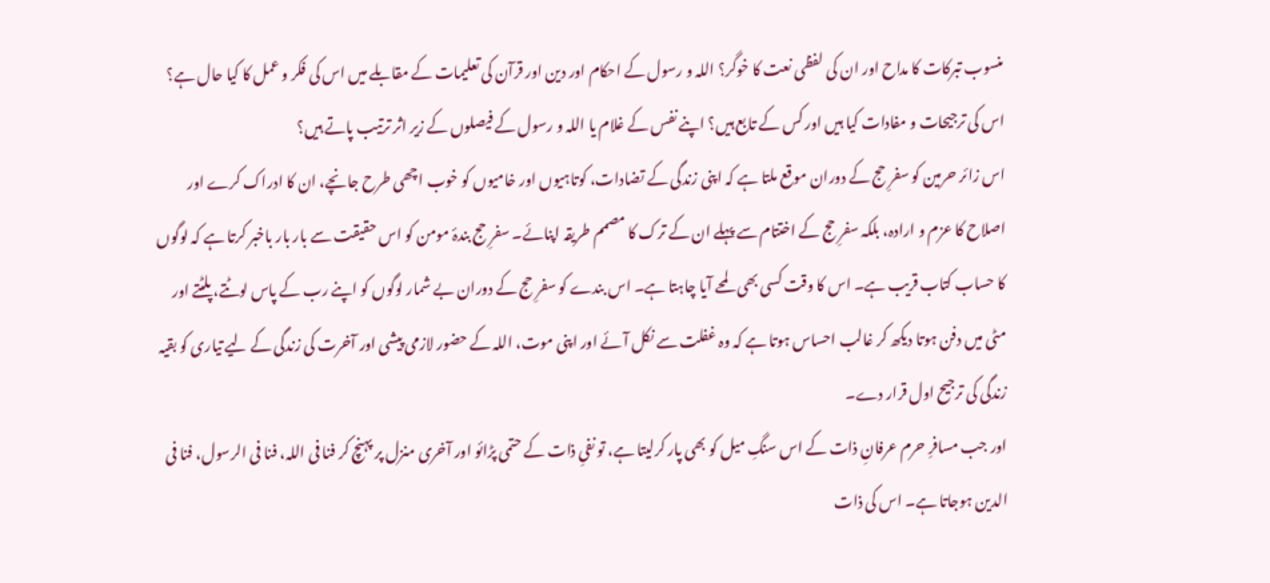منسوب تبرکات کا مداح اور ان کی لفظی نعت کا خوگر؟ اللہ و رسول کے احکام اور دین اور قرآن کی تعلیمات کے مقابلے میں اس کی فکر و عمل کا کیا حال ہے؟ اس کی ترجیحات و مفادات کیا ہیں اور کس کے تابع ہیں؟ اپنے نفس کے غلام یا اللہ و رسول کے فیصلوں کے زیر اثر ترتیب پاتے ہیں؟
اس زائر حرمین کو سفرِ حج کے دوران موقع ملتا ہے کہ اپنی زندگی کے تضادات، کوتاہیوں اور خامیوں کو خوب اچھی طرح جانچے، ان کا ادراک کرے اور اصلاح کا عزم و ارادہ، بلکہ سفرِ حج کے اختتام سے پہلے ان کے ترک کا مصمم طریقہ اپنائے۔ سفرِ حج بندۂ مومن کو اس حقیقت سے بار بار باخبر کرتا ہے کہ لوگوں کا حساب کتاب قریب ہے۔ اس کا وقت کسی بھی لمحے آیا چاہتا ہے۔ اس بندے کو سفرِ حج کے دوران بے شمار لوگوں کو اپنے رب کے پاس لوٹتے، پلٹتے اور مٹی میں دفن ہوتا دیکھ کر غالب احساس ہوتا ہے کہ وہ غفلت سے نکل آئے اور اپنی موت، اللہ کے حضور لازمی پیشی اور آخرت کی زندگی کے لیے تیاری کو بقیہ زندگی کی ترجیح اول قرار دے۔
اور جب مسافرِ حرم عرفانِ ذات کے اس سنگِ میل کو بھی پار کرلیتا ہے، تو نفیِ ذات کے حتمی پڑائو اور آخری منزل پر پہنچ کر فنا فی اللہ، فنا فی الرسول، فنا فی الدین ہوجاتا ہے۔ اس کی ذات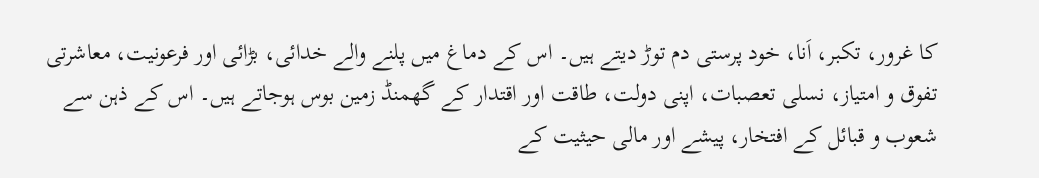کا غرور، تکبر، اَنا، خود پرستی دم توڑ دیتے ہیں۔ اس کے دماغ میں پلنے والے خدائی، بڑائی اور فرعونیت، معاشرتی تفوق و امتیاز، نسلی تعصبات، اپنی دولت، طاقت اور اقتدار کے گھمنڈ زمین بوس ہوجاتے ہیں۔ اس کے ذہن سے شعوب و قبائل کے افتخار، پیشے اور مالی حیثیت کے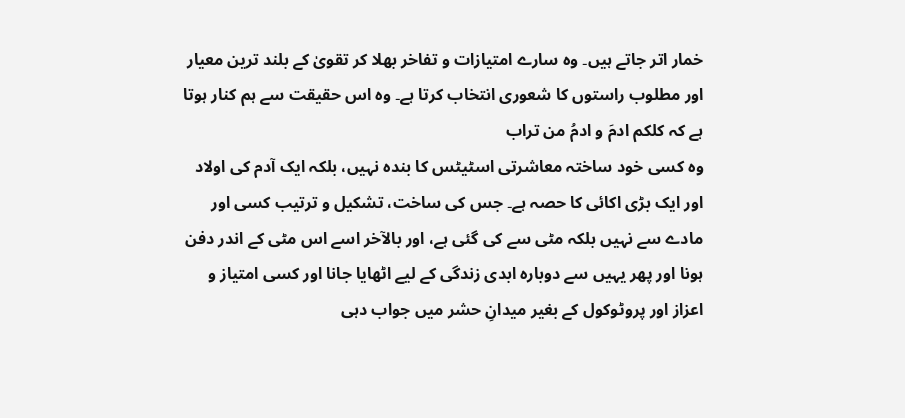خمار اتر جاتے ہیں۔ وہ سارے امتیازات و تفاخر بھلا کر تقویٰ کے بلند ترین معیار اور مطلوب راستوں کا شعوری انتخاب کرتا ہے۔ وہ اس حقیقت سے ہم کنار ہوتا ہے کہ کلکم ادمَ و ادمُ من تراب
وہ کسی خود ساختہ معاشرتی اسٹیٹس کا بندہ نہیں، بلکہ ایک آدم کی اولاد اور ایک بڑی اکائی کا حصہ ہے۔ جس کی ساخت، تشکیل و ترتیب کسی اور مادے سے نہیں بلکہ مٹی سے کی گئی ہے، اور بالآخر اسے اس مٹی کے اندر دفن ہونا اور پھر یہیں سے دوبارہ ابدی زندگی کے لیے اٹھایا جانا اور کسی امتیاز و اعزاز اور پروٹوکول کے بغیر میدانِ حشر میں جواب دہی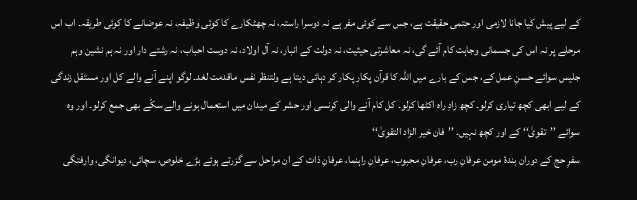کے لیے پیش کیا جانا لازمی اور حتمی حقیقت ہے، جس سے کوئی مفر ہے نہ دوسرا راستہ، نہ چھٹکارے کا کوئی وظیفہ، نہ عوضانے کا کوئی طریقہ۔ اب اس مرحلے پر نہ اس کی جسمانی وجاہت کام آئے گی، نہ معاشرتی حیثیت، نہ دولت کے انبار، نہ آل اولاد، نہ دوست احباب، نہ رشتے دار اور نہ ہم نشین وہم جلیس سوائے حسنِ عمل کے، جس کے بارے میں اللہ کا قرآن پکار پکار کر دہائی دیتا ہے ولتنظر نفس ماقدمت لغد۔ لوگو اپنے آنے والے کل اور مستقل زندگی کے لیے ابھی کچھ تیاری کرلو۔ کچھ زادِ راہ اکٹھا کرلو۔ کل کام آنے والی کرنسی اور حشر کے میدان میں استعمال ہونے والے سکّے بھی جمع کرلو۔ اور وہ سوائے ’’تقویٰ‘‘ کے اور کچھ نہیں۔ ’’فان خیر الزاد التقویٰ‘‘
سفرِ حج کے دوران بندۂ مومن عرفانِ رب، عرفانِ محبوب، عرفانِ راہنما، عرفانِ ذات کے ان مراحل سے گزرتے ہوئے بڑے خلوص، سچائی، دیوانگی، وارفتگی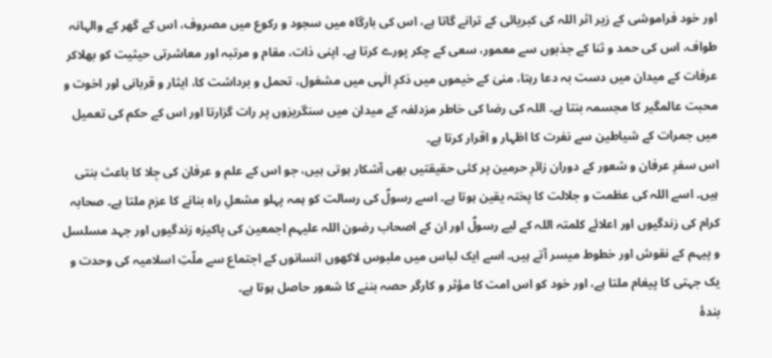اور خود فراموشی کے زیر اثر اللہ کی کبریائی کے ترانے گاتا ہے، اس کی بارگاہ میں سجود و رکوع میں مصروف، اس کے گھر کے والہانہ طواف، اس کی حمد و ثنا کے جذبوں سے معمور، سعی کے چکر پورے کرتا ہے۔ اپنی ذات، مقام و مرتبہ اور معاشرتی حیثیت کو بھلاکر عرفات کے میدان میں دست بہ دعا رہتا، منیٰ کے خیموں میں ذکرِ الٰہی میں مشغول، تحمل و برداشت کا، ایثار و قربانی اور اخوت و محبت عالمگیر کا مجسمہ بنتا ہے۔ اللہ کی رضا کی خاطر مزدلفہ کے میدان میں سنگریزوں پر رات گزارتا اور اس کے حکم کی تعمیل میں جمرات کے شیاطین سے نفرت کا اظہار و اقرار کرتا ہے۔
اس سفرِ عرفان و شعور کے دوران زائرِ حرمین پر کئی حقیقتیں بھی آشکار ہوتی ہیں، جو اس کے علم و عرفان کی جِلا کا باعث بنتی ہیں۔ اسے اللہ کی عظمت و جلالت کا پختہ یقین ہوتا ہے۔ اسے رسولؐ کی رسالت کو ہمہ پہلو مشعلِ راہ بنانے کا عزم ملتا ہے۔ صحابہ کرام کی زندگیوں اور اعلائے کلمتہ اللہ کے لیے رسولؐ اور ان کے اصحاب رضون اللہ علیہم اجمعین کی پاکیزہ زندگیوں اور جہد مسلسل و پیہم کے نقوش اور خطوط میسر آتے ہیں۔ اسے ایک لباس میں ملبوس لاکھوں انسانوں کے اجتماع سے ملّتِ اسلامیہ کی وحدت و یک جہتی کا پیغام ملتا ہے، اور خود کو اس امت کا مؤثر و کارگر حصہ بننے کا شعور حاصل ہوتا ہے۔
بندۂ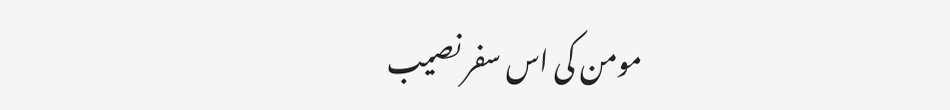مومن کی اس سفر نصیب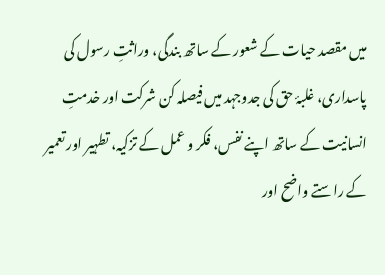میں مقصد حیات کے شعور کے ساتھ بندگی، وراثتِ رسول کی پاسداری، غلبۂ حق کی جدوجہد میں فیصلہ کن شرکت اور خدمتِ انسانیت کے ساتھ اپنے نفس، فکر و عمل کے تزکیہ، تطہیر اور تعمیر کے راستے واضح اور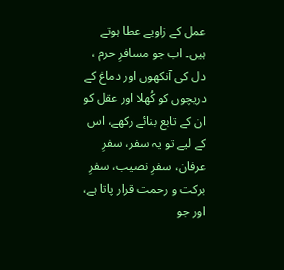عمل کے زاویے عطا ہوتے ہیں۔ اب جو مسافرِ حرم ، دل کی آنکھوں اور دماغ کے دریچوں کو کُھلا اور عقل کو ان کے تابع بنائے رکھے، اس کے لیے تو یہ سفر، سفرِ عرفان، سفرِ نصیب، سفرِ برکت و رحمت قرار پاتا ہے، اور جو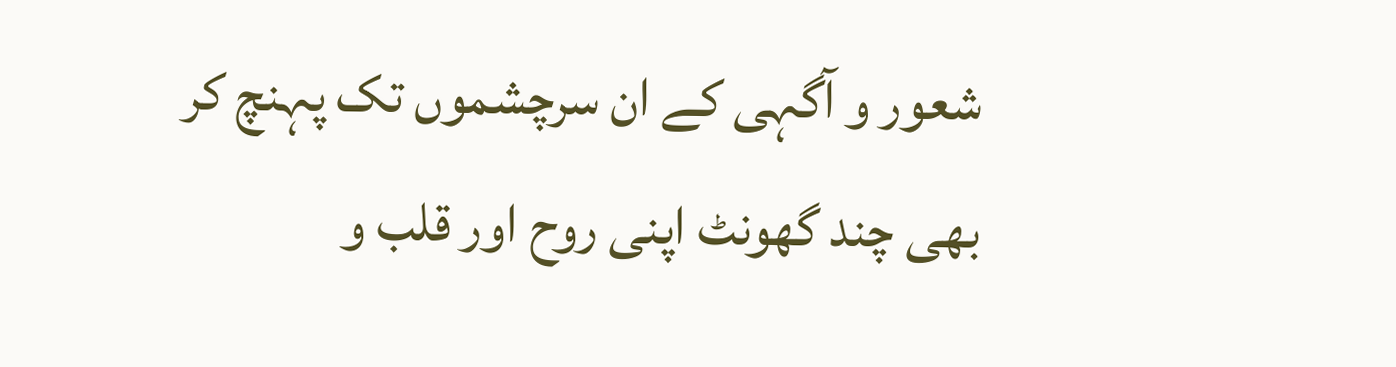شعور و آگہی کے ان سرچشموں تک پہنچ کر بھی چند گھونٹ اپنی روح اور قلب و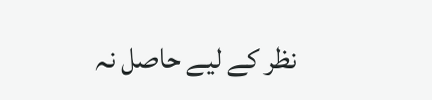نظر کے لیے حاصل نہ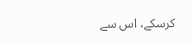کرسکے، اس سے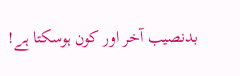بدنصیب آخر اور کون ہوسکتا ہے!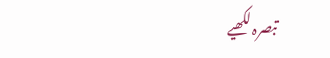تبصرہ لکھیے